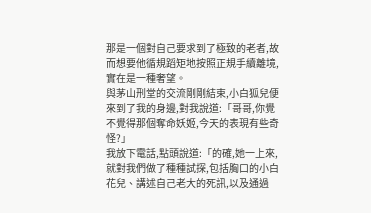那是一個對自己要求到了極致的老者,故而想要他循規蹈矩地按照正規手續離境,實在是一種奢望。
與茅山刑堂的交流剛剛結束,小白狐兒便來到了我的身邊,對我說道:「哥哥,你覺不覺得那個奪命妖姬,今天的表現有些奇怪?」
我放下電話,點頭說道:「的確,她一上來,就對我們做了種種試探,包括胸口的小白花兒、講述自己老大的死訊,以及通過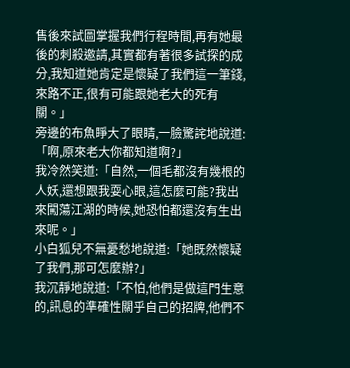售後來試圖掌握我們行程時間,再有她最後的刺殺邀請,其實都有著很多試探的成分,我知道她肯定是懷疑了我們這一筆錢,來路不正,很有可能跟她老大的死有關。」
旁邊的布魚睜大了眼睛,一臉驚詫地說道:「啊,原來老大你都知道啊?」
我冷然笑道:「自然,一個毛都沒有幾根的人妖,還想跟我耍心眼,這怎麼可能?我出來闖蕩江湖的時候,她恐怕都還沒有生出來呢。」
小白狐兒不無憂愁地說道:「她既然懷疑了我們,那可怎麼辦?」
我沉靜地說道:「不怕,他們是做這門生意的,訊息的準確性關乎自己的招牌,他們不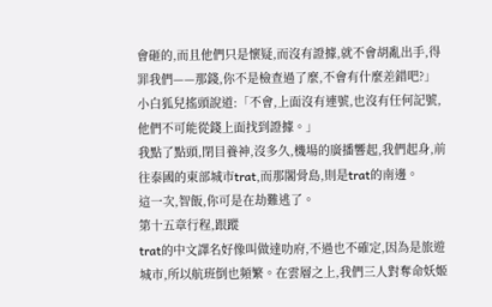會砸的,而且他們只是懷疑,而沒有證據,就不會胡亂出手,得罪我們——那錢,你不是檢查過了麼,不會有什麼差錯吧?」
小白狐兒搖頭說道:「不會,上面沒有連號,也沒有任何記號,他們不可能從錢上面找到證據。」
我點了點頭,閉目養神,沒多久,機場的廣播響起,我們起身,前往泰國的東部城市trat,而那閣骨島,則是trat的南邊。
這一次,智飯,你可是在劫難逃了。
第十五章行程,跟蹤
trat的中文譯名好像叫做達叻府,不過也不確定,因為是旅遊城市,所以航班倒也頻繁。在雲層之上,我們三人對奪命妖姬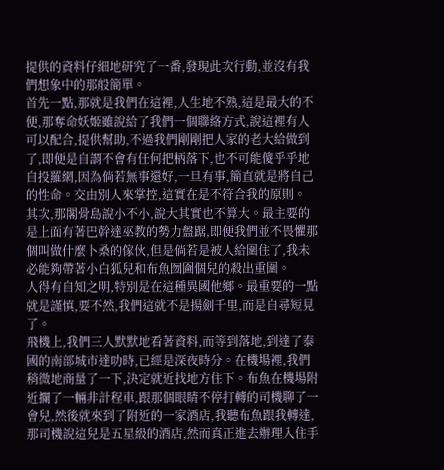提供的資料仔細地研究了一番,發現此次行動,並沒有我們想象中的那般簡單。
首先一點,那就是我們在這裡,人生地不熟,這是最大的不便,那奪命妖姬雖說給了我們一個聯絡方式,說這裡有人可以配合,提供幫助,不過我們剛剛把人家的老大給做到了,即便是自謂不會有任何把柄落下,也不可能傻乎乎地自投羅網,因為倘若無事還好,一旦有事,簡直就是將自己的性命。交由別人來掌控,這實在是不符合我的原則。
其次,那閣骨島說小不小,說大其實也不算大。最主要的是上面有著巴幹達巫教的勢力盤踞,即便我們並不畏懼那個叫做什麼卜桑的傢伙,但是倘若是被人給圍住了,我未必能夠帶著小白狐兒和布魚囫圇個兒的殺出重圍。
人得有自知之明,特別是在這種異國他鄉。最重要的一點就是謹慎,要不然,我們這就不是揚劍千里,而是自尋短見了。
飛機上,我們三人默默地看著資料,而等到落地,到達了泰國的南部城市達叻時,已經是深夜時分。在機場裡,我們稍微地商量了一下,決定就近找地方住下。布魚在機場附近攔了一輛非計程車,跟那個眼睛不停打轉的司機聊了一會兒,然後就來到了附近的一家酒店,我聽布魚跟我轉達,那司機說這兒是五星級的酒店,然而真正進去辦理入住手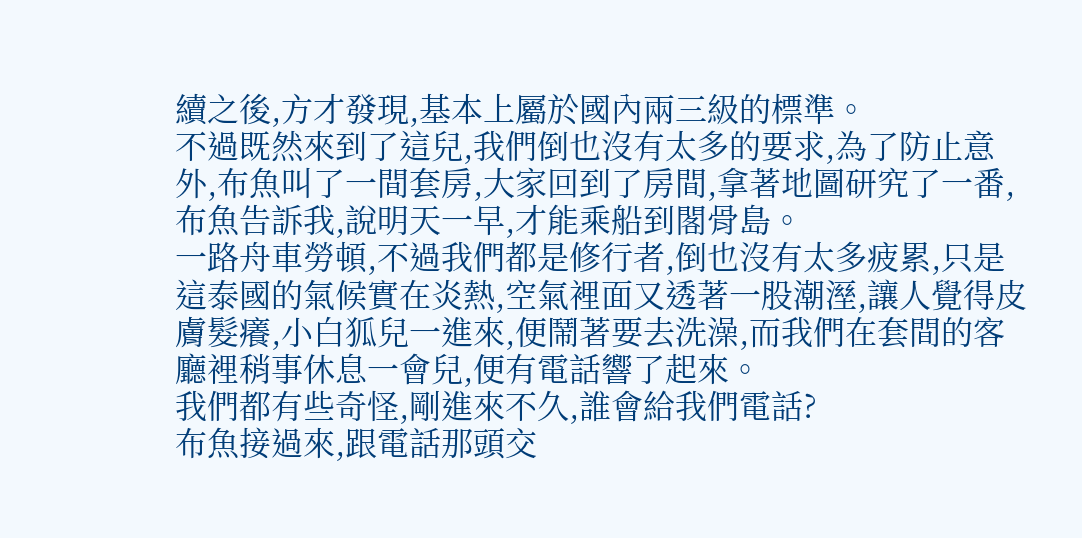續之後,方才發現,基本上屬於國內兩三級的標準。
不過既然來到了這兒,我們倒也沒有太多的要求,為了防止意外,布魚叫了一間套房,大家回到了房間,拿著地圖研究了一番,布魚告訴我,說明天一早,才能乘船到閣骨島。
一路舟車勞頓,不過我們都是修行者,倒也沒有太多疲累,只是這泰國的氣候實在炎熱,空氣裡面又透著一股潮溼,讓人覺得皮膚髮癢,小白狐兒一進來,便鬧著要去洗澡,而我們在套間的客廳裡稍事休息一會兒,便有電話響了起來。
我們都有些奇怪,剛進來不久,誰會給我們電話?
布魚接過來,跟電話那頭交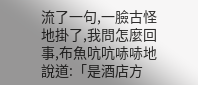流了一句,一臉古怪地掛了,我問怎麼回事,布魚吭吭哧哧地說道:「是酒店方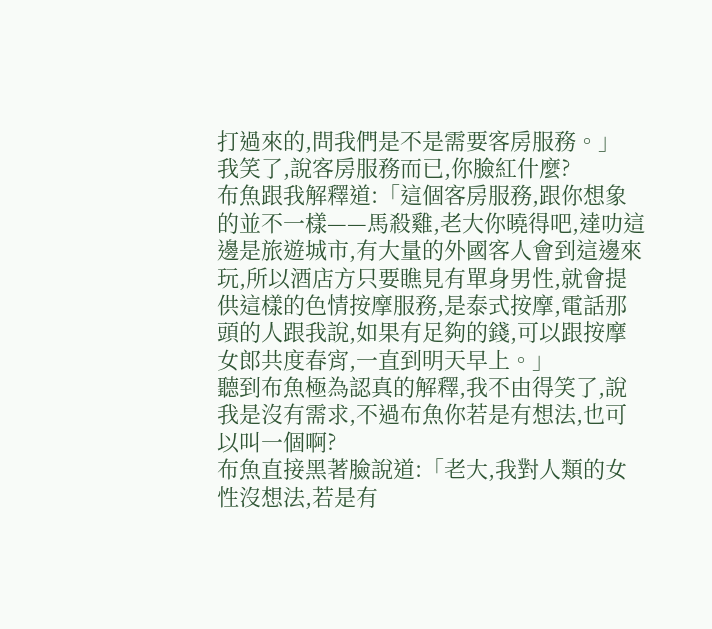打過來的,問我們是不是需要客房服務。」
我笑了,說客房服務而已,你臉紅什麼?
布魚跟我解釋道:「這個客房服務,跟你想象的並不一樣——馬殺雞,老大你曉得吧,達叻這邊是旅遊城市,有大量的外國客人會到這邊來玩,所以酒店方只要瞧見有單身男性,就會提供這樣的色情按摩服務,是泰式按摩,電話那頭的人跟我說,如果有足夠的錢,可以跟按摩女郎共度春宵,一直到明天早上。」
聽到布魚極為認真的解釋,我不由得笑了,說我是沒有需求,不過布魚你若是有想法,也可以叫一個啊?
布魚直接黑著臉說道:「老大,我對人類的女性沒想法,若是有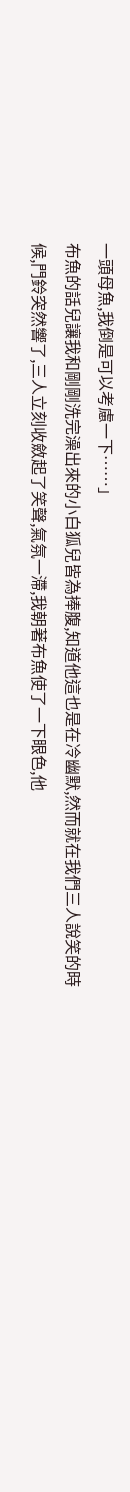一頭母魚,我倒是可以考慮一下……」
布魚的話兒讓我和剛剛洗完澡出來的小白狐兒皆為捧腹,知道他這也是在冷幽默,然而就在我們三人說笑的時候,門鈴突然響了,三人立刻收斂起了笑聲,氣氛一滯,我朝著布魚使了一下眼色,他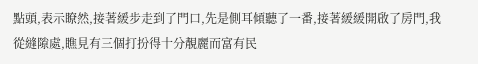點頭,表示瞭然,接著緩步走到了門口,先是側耳傾聽了一番,接著緩緩開啟了房門,我從縫隙處,瞧見有三個打扮得十分靚麗而富有民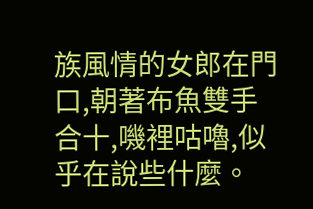族風情的女郎在門口,朝著布魚雙手合十,嘰裡咕嚕,似乎在說些什麼。